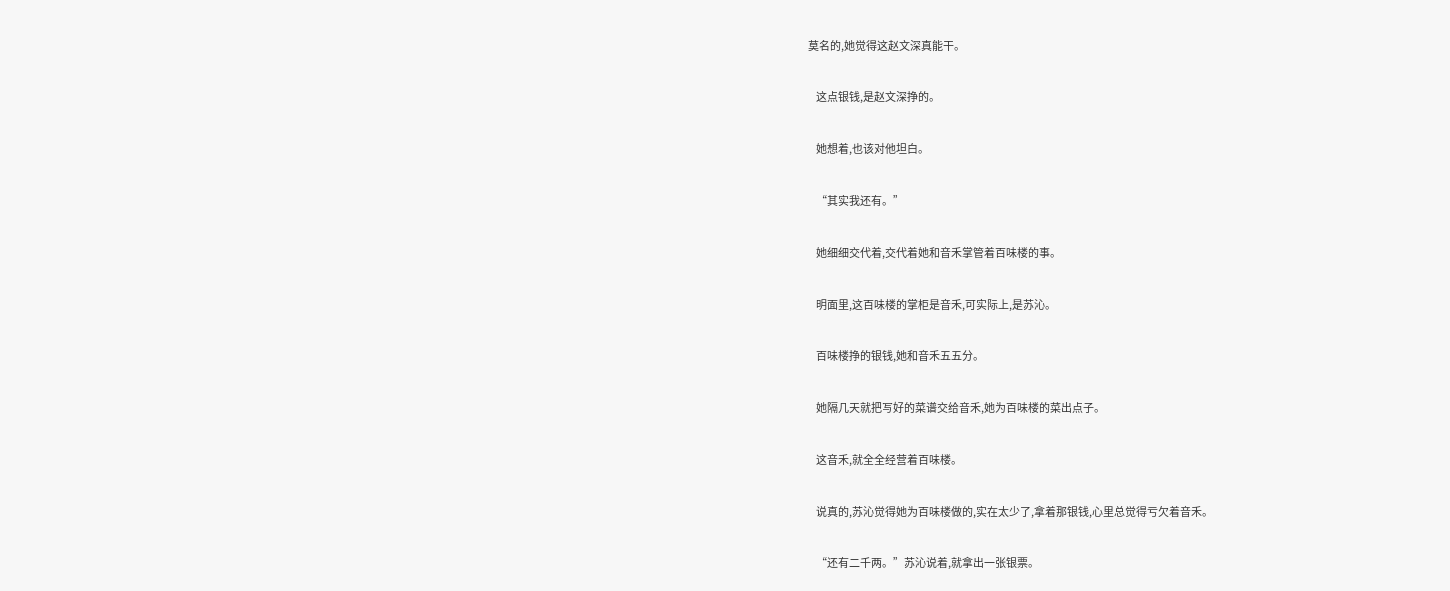莫名的,她觉得这赵文深真能干。

    这点银钱,是赵文深挣的。

    她想着,也该对他坦白。

    “其实我还有。”

    她细细交代着,交代着她和音禾掌管着百味楼的事。

    明面里,这百味楼的掌柜是音禾,可实际上,是苏沁。

    百味楼挣的银钱,她和音禾五五分。

    她隔几天就把写好的菜谱交给音禾,她为百味楼的菜出点子。

    这音禾,就全全经营着百味楼。

    说真的,苏沁觉得她为百味楼做的,实在太少了,拿着那银钱,心里总觉得亏欠着音禾。

    “还有二千两。”苏沁说着,就拿出一张银票。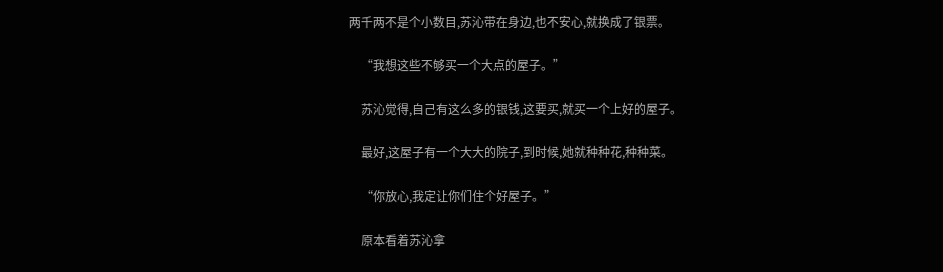两千两不是个小数目,苏沁带在身边,也不安心,就换成了银票。

    “我想这些不够买一个大点的屋子。”

    苏沁觉得,自己有这么多的银钱,这要买,就买一个上好的屋子。

    最好,这屋子有一个大大的院子,到时候,她就种种花,种种菜。

    “你放心,我定让你们住个好屋子。”

    原本看着苏沁拿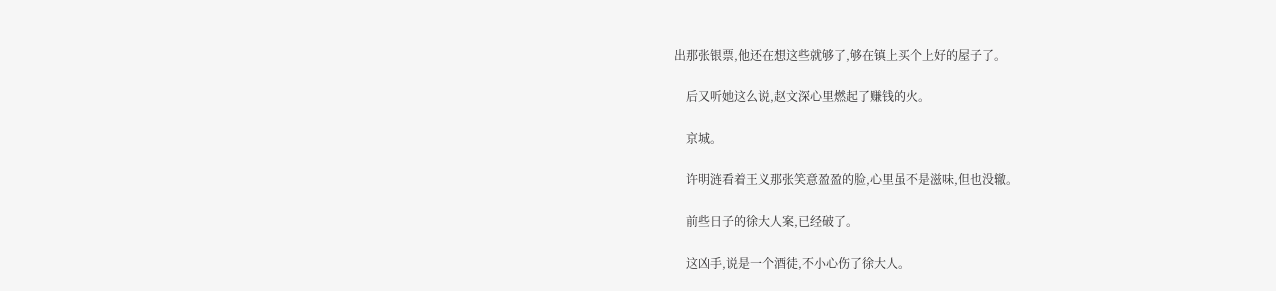出那张银票,他还在想这些就够了,够在镇上买个上好的屋子了。

    后又听她这么说,赵文深心里燃起了赚钱的火。

    京城。

    许明涟看着王义那张笑意盈盈的脸,心里虽不是滋味,但也没辙。

    前些日子的徐大人案,已经破了。

    这凶手,说是一个酒徒,不小心伤了徐大人。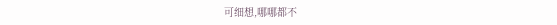可细想,哪哪都不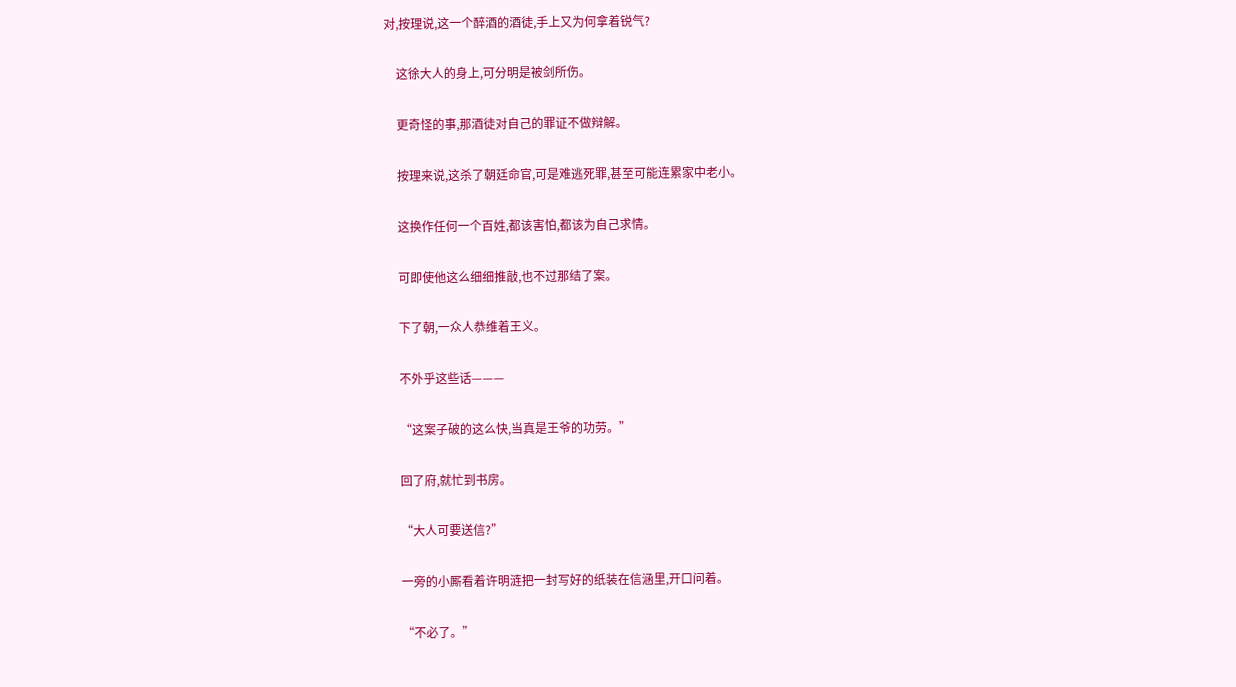对,按理说,这一个醉酒的酒徒,手上又为何拿着锐气?

    这徐大人的身上,可分明是被剑所伤。

    更奇怪的事,那酒徒对自己的罪证不做辩解。

    按理来说,这杀了朝廷命官,可是难逃死罪,甚至可能连累家中老小。

    这换作任何一个百姓,都该害怕,都该为自己求情。

    可即使他这么细细推敲,也不过那结了案。

    下了朝,一众人恭维着王义。

    不外乎这些话———

    “这案子破的这么快,当真是王爷的功劳。”

    回了府,就忙到书房。

    “大人可要送信?”

    一旁的小厮看着许明涟把一封写好的纸装在信涵里,开口问着。

    “不必了。”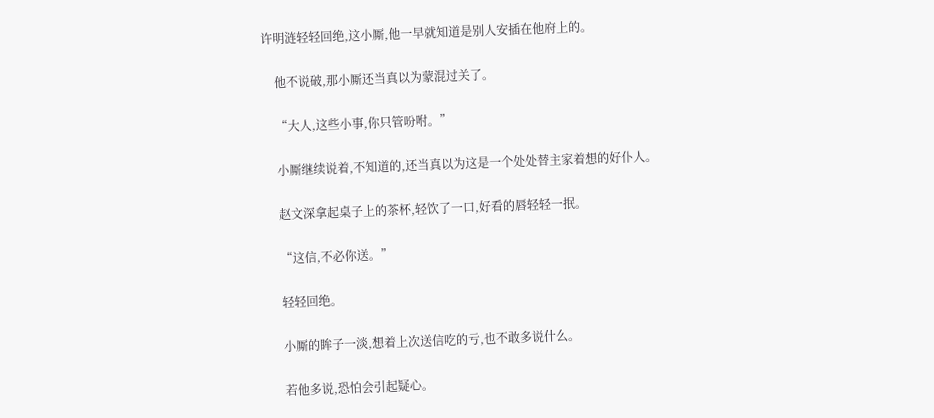许明涟轻轻回绝,这小厮,他一早就知道是别人安插在他府上的。

    他不说破,那小厮还当真以为蒙混过关了。

    “大人,这些小事,你只管吩咐。”

    小厮继续说着,不知道的,还当真以为这是一个处处替主家着想的好仆人。

    赵文深拿起桌子上的茶杯,轻饮了一口,好看的唇轻轻一抿。

    “这信,不必你送。”

    轻轻回绝。

    小厮的眸子一淡,想着上次送信吃的亏,也不敢多说什么。

    若他多说,恐怕会引起疑心。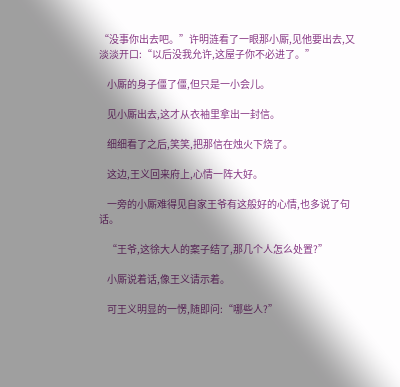“没事你出去吧。”许明涟看了一眼那小厮,见他要出去,又淡淡开口:“以后没我允许,这屋子你不必进了。”

    小厮的身子僵了僵,但只是一小会儿。

    见小厮出去,这才从衣袖里拿出一封信。

    细细看了之后,笑笑,把那信在烛火下烧了。

    这边,王义回来府上,心情一阵大好。

    一旁的小厮难得见自家王爷有这般好的心情,也多说了句话。

    “王爷,这徐大人的案子结了,那几个人怎么处置?”

    小厮说着话,像王义请示着。

    可王义明显的一愣,随即问:“哪些人?”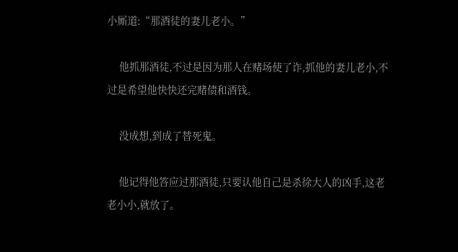小厮道:“那酒徒的妻儿老小。”

    他抓那酒徒,不过是因为那人在赌场使了诈,抓他的妻儿老小,不过是希望他快快还完赌债和酒钱。

    没成想,到成了替死鬼。

    他记得他答应过那酒徒,只要认他自己是杀徐大人的凶手,这老老小小,就放了。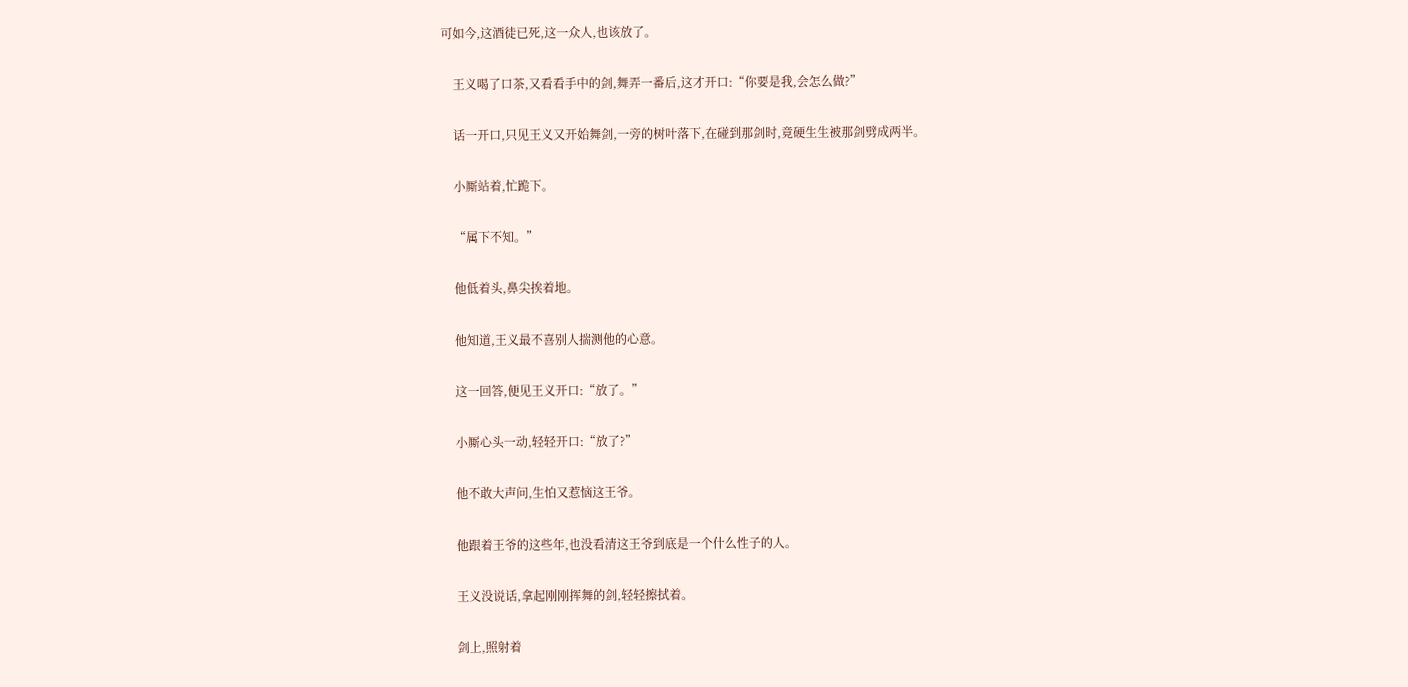可如今,这酒徒已死,这一众人,也该放了。

    王义喝了口茶,又看看手中的剑,舞弄一番后,这才开口:“你要是我,会怎么做?”

    话一开口,只见王义又开始舞剑,一旁的树叶落下,在碰到那剑时,竟硬生生被那剑劈成两半。

    小厮站着,忙跪下。

    “属下不知。”

    他低着头,鼻尖挨着地。

    他知道,王义最不喜别人揣测他的心意。

    这一回答,便见王义开口:“放了。”

    小厮心头一动,轻轻开口:“放了?”

    他不敢大声问,生怕又惹恼这王爷。

    他跟着王爷的这些年,也没看清这王爷到底是一个什么性子的人。

    王义没说话,拿起刚刚挥舞的剑,轻轻擦拭着。

    剑上,照射着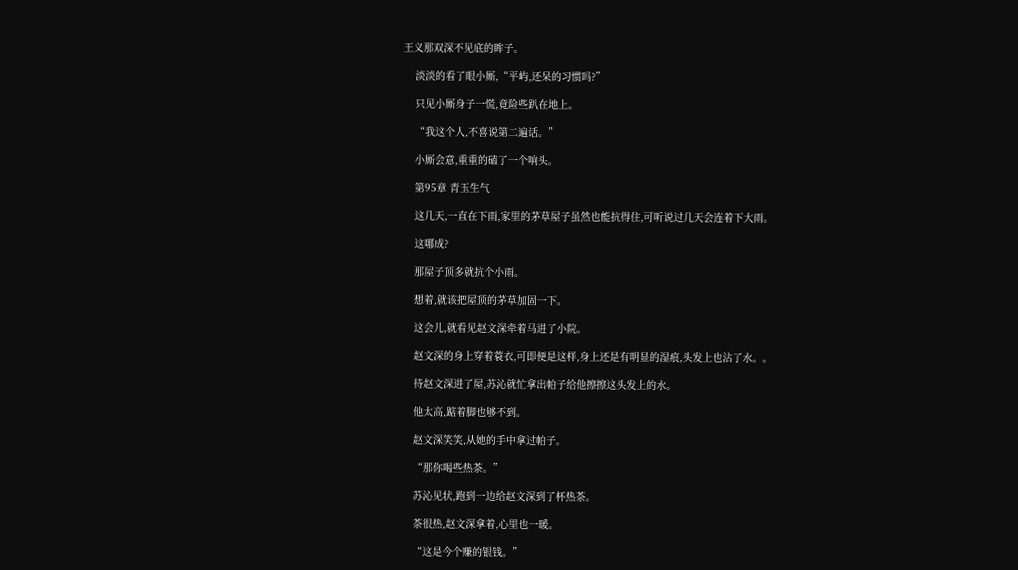王义那双深不见底的眸子。

    淡淡的看了眼小厮,“平屿,还呆的习惯吗?”

    只见小厮身子一慌,竟险些趴在地上。

    “我这个人,不喜说第二遍话。”

    小厮会意,重重的磕了一个响头。

    第95章 青玉生气

    这几天,一直在下雨,家里的茅草屋子虽然也能抗得住,可听说过几天会连着下大雨。

    这哪成?

    那屋子顶多就抗个小雨。

    想着,就该把屋顶的茅草加固一下。

    这会儿,就看见赵文深牵着马进了小院。

    赵文深的身上穿着蓑衣,可即便是这样,身上还是有明显的湿痕,头发上也沾了水。。

    待赵文深进了屋,苏沁就忙拿出帕子给他擦擦这头发上的水。

    他太高,踮着脚也够不到。

    赵文深笑笑,从她的手中拿过帕子。

    “那你喝些热茶。”

    苏沁见状,跑到一边给赵文深到了杯热茶。

    茶很热,赵文深拿着,心里也一暖。

    “这是今个赚的银钱。”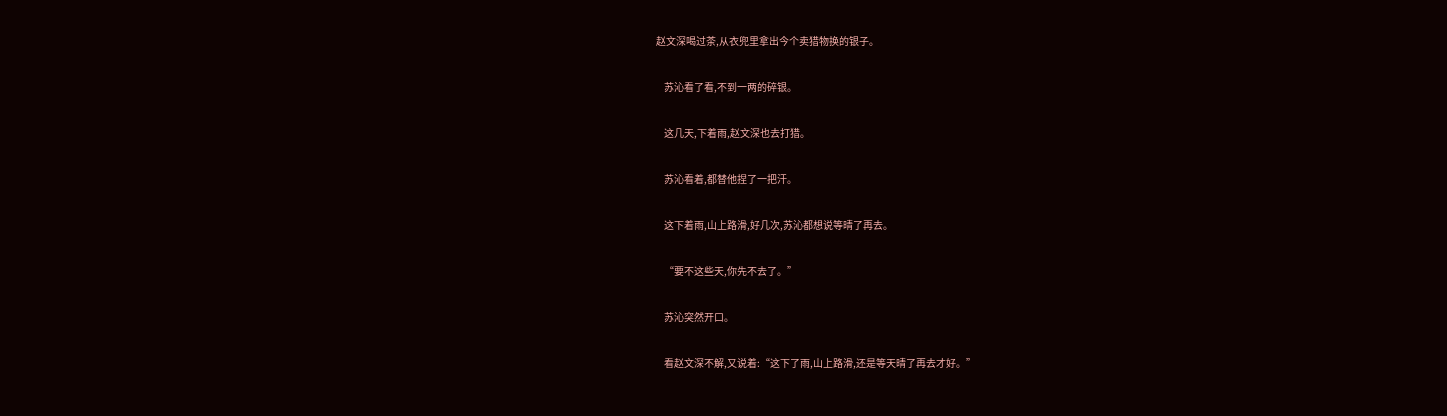赵文深喝过茶,从衣兜里拿出今个卖猎物换的银子。

    苏沁看了看,不到一两的碎银。

    这几天,下着雨,赵文深也去打猎。

    苏沁看着,都替他捏了一把汗。

    这下着雨,山上路滑,好几次,苏沁都想说等晴了再去。

    “要不这些天,你先不去了。”

    苏沁突然开口。

    看赵文深不解,又说着:“这下了雨,山上路滑,还是等天晴了再去才好。”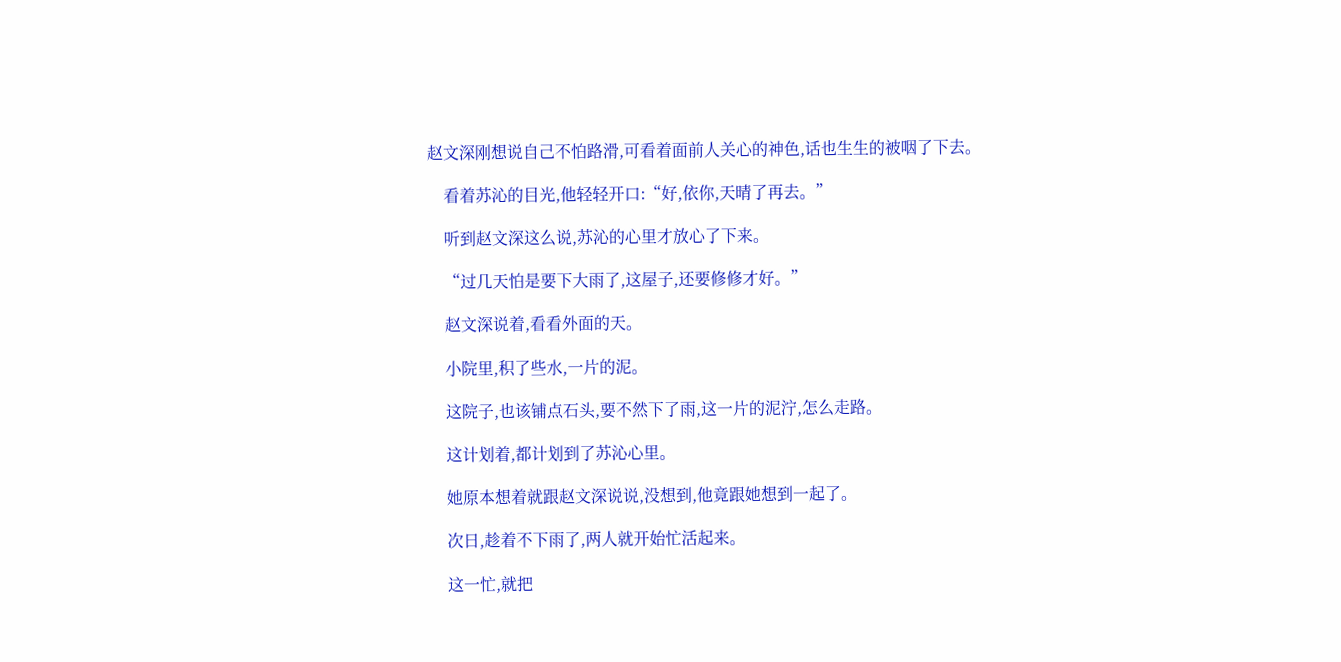赵文深刚想说自己不怕路滑,可看着面前人关心的神色,话也生生的被咽了下去。

    看着苏沁的目光,他轻轻开口:“好,依你,天晴了再去。”

    听到赵文深这么说,苏沁的心里才放心了下来。

    “过几天怕是要下大雨了,这屋子,还要修修才好。”

    赵文深说着,看看外面的天。

    小院里,积了些水,一片的泥。

    这院子,也该铺点石头,要不然下了雨,这一片的泥泞,怎么走路。

    这计划着,都计划到了苏沁心里。

    她原本想着就跟赵文深说说,没想到,他竟跟她想到一起了。

    次日,趁着不下雨了,两人就开始忙活起来。

    这一忙,就把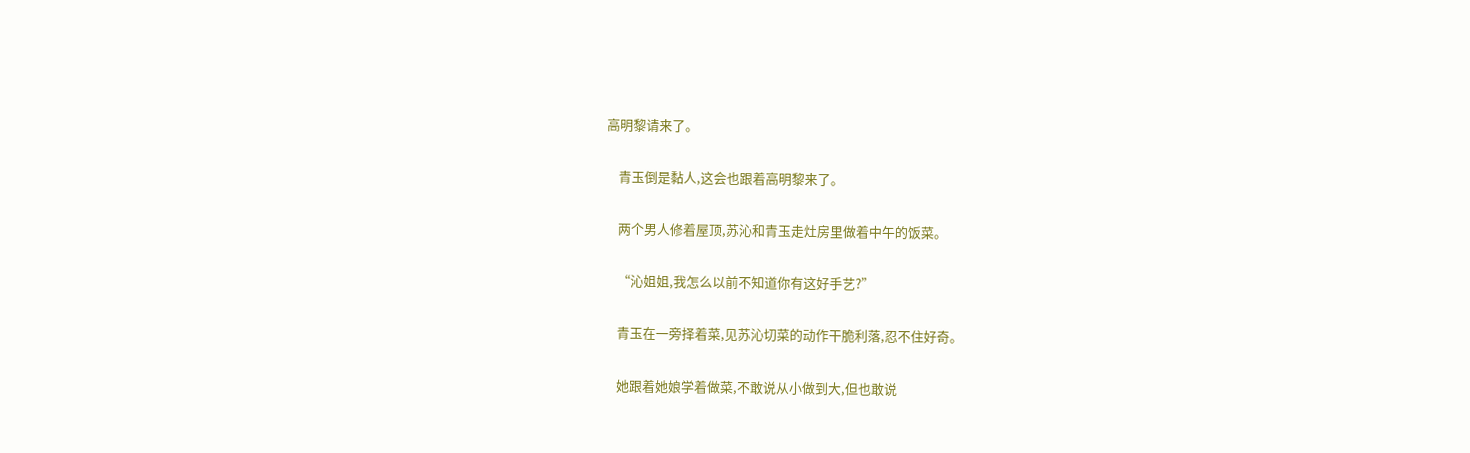高明黎请来了。

    青玉倒是黏人,这会也跟着高明黎来了。

    两个男人修着屋顶,苏沁和青玉走灶房里做着中午的饭菜。

    “沁姐姐,我怎么以前不知道你有这好手艺?”

    青玉在一旁择着菜,见苏沁切菜的动作干脆利落,忍不住好奇。

    她跟着她娘学着做菜,不敢说从小做到大,但也敢说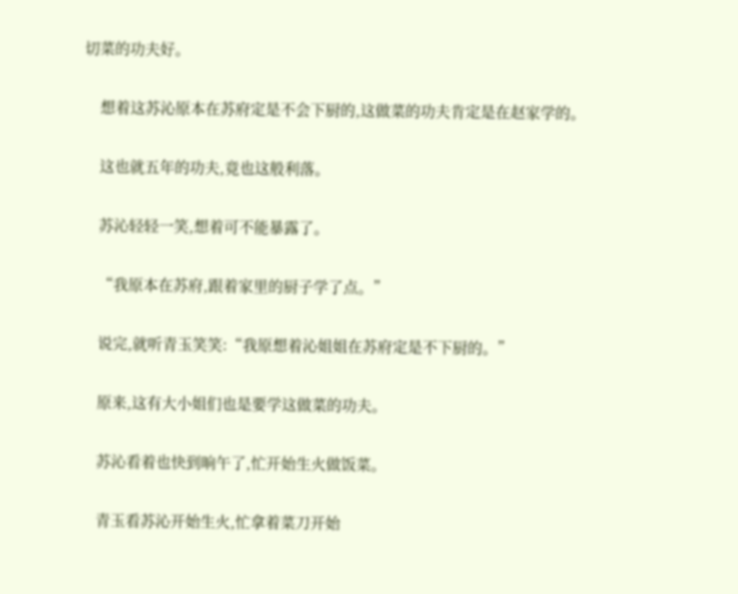切菜的功夫好。

    想着这苏沁原本在苏府定是不会下厨的,这做菜的功夫肯定是在赵家学的。

    这也就五年的功夫,竟也这般利落。

    苏沁轻轻一笑,想着可不能暴露了。

    “我原本在苏府,跟着家里的厨子学了点。”

    说完,就听青玉笑笑:“我原想着沁姐姐在苏府定是不下厨的。”

    原来,这有大小姐们也是要学这做菜的功夫。

    苏沁看着也快到晌午了,忙开始生火做饭菜。

    青玉看苏沁开始生火,忙拿着菜刀开始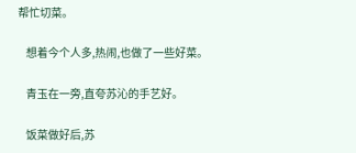帮忙切菜。

    想着今个人多,热闹,也做了一些好菜。

    青玉在一旁,直夸苏沁的手艺好。

    饭菜做好后,苏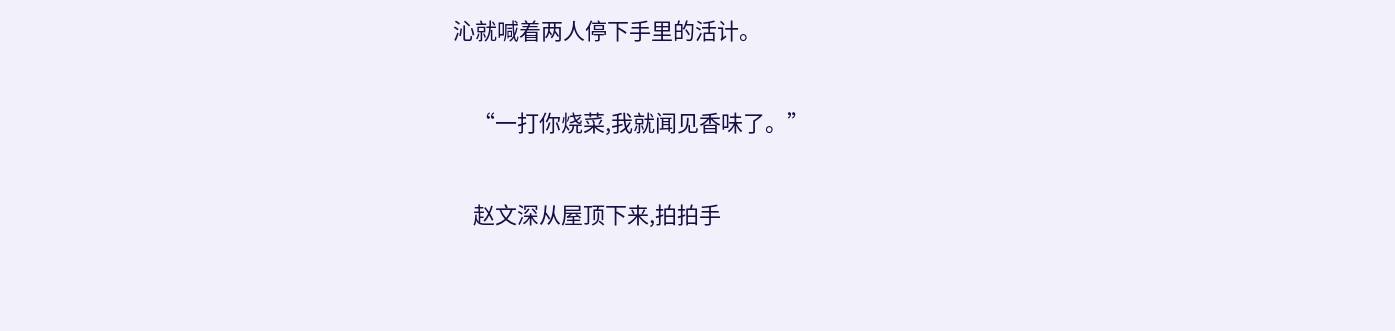沁就喊着两人停下手里的活计。

    “一打你烧菜,我就闻见香味了。”

    赵文深从屋顶下来,拍拍手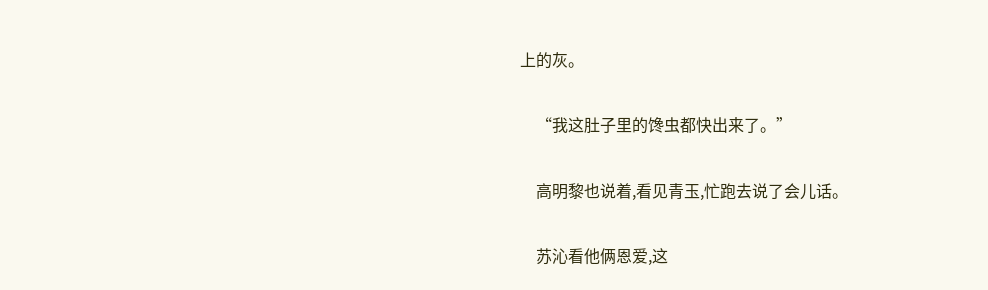上的灰。

    “我这肚子里的馋虫都快出来了。”

    高明黎也说着,看见青玉,忙跑去说了会儿话。

    苏沁看他俩恩爱,这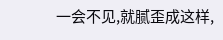一会不见,就腻歪成这样,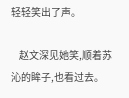轻轻笑出了声。

    赵文深见她笑,顺着苏沁的眸子,也看过去。